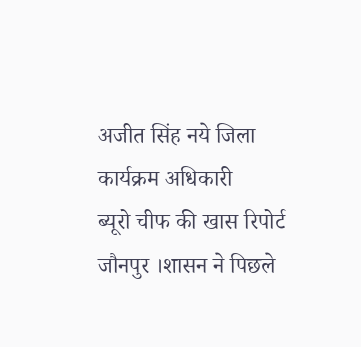अजीत सिंह नये जिला कार्यक्रम अधिकारी
ब्यूरो चीफ की खास रिपोर्ट
जौनपुर ।शासन ने पिछले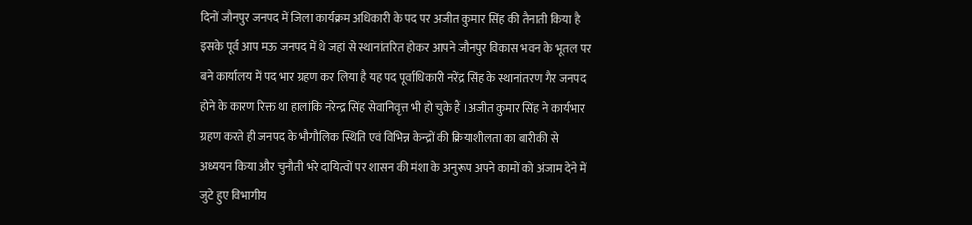दिनों जौनपुर जनपद में जिला कार्यक्रम अधिकारी के पद पर अजीत कुमार सिंह की तैनाती किया है इसके पूर्व आप मऊ जनपद में थे जहां से स्थानांतरित होकर आपने जौनपुर विकास भवन के भूतल पर बने कार्यालय में पद भार ग्रहण कर लिया है यह पद पूर्वाधिकारी नरेंद्र सिंह के स्थानांतरण गैर जनपद होने के कारण रिक्त था हालांकि नरेन्द्र सिंह सेवानिवृत्त भी हो चुके हैं ।अजीत कुमार सिंह ने कार्यभार ग्रहण करते ही जनपद के भौगौलिक स्थिति एवं विभिन्न केन्द्रों की क्रियाशीलता का बारीकी से अध्ययन किया और चुनौती भरे दायित्वों पर शासन की मंशा के अनुरूप अपने कामों को अंजाम देने में जुटे हुए विभागीय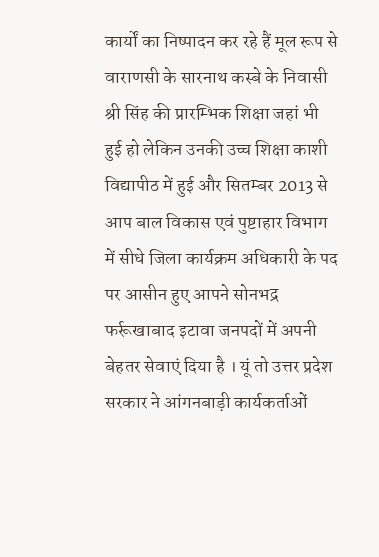कार्यों का निष्पादन कर रहे हैं मूल रूप से वाराणसी के सारनाथ कस्बे के निवासी श्री सिंह की प्रारम्भिक शिक्षा जहां भी हुई हो लेकिन उनकी उच्च शिक्षा काशी विद्यापीठ में हुई और सितम्बर 2013 से आप बाल विकास एवं पुष्टाहार विभाग में सीधे जिला कार्यक्रम अधिकारी के पद पर आसीन हुए आपने सोनभद्र फर्रूखाबाद इटावा जनपदों में अपनी बेहतर सेवाएं दिया है । यूं तो उत्तर प्रदेश सरकार ने आंगनबाड़ी कार्यकर्ताओं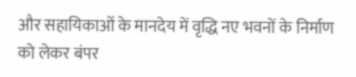और सहायिकाओं के मानदेय में वृद्धि नए भवनों के निर्माण को लेकर बंपर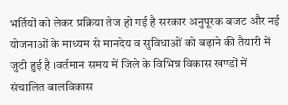भर्तियों को लेकर प्रक्रिया तेज हो गई है सरकार अनुपूरक बजट और नई योजनाओं के माध्यम से मानदेय व सुविधाओं को बढ़ाने की तैयारी में जुटी हुई है ।वर्तमान समय में जिले के विभिन्न विकास खण्डों में संचालित बालविकास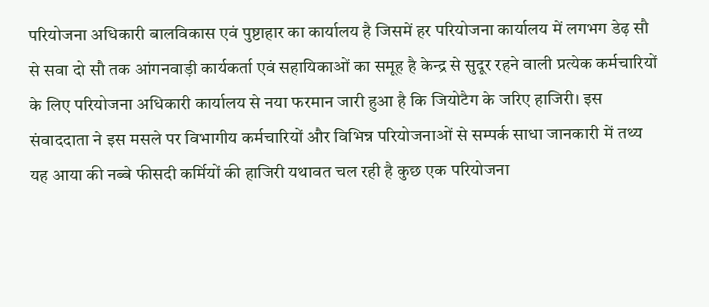परियोजना अधिकारी बालविकास एवं पुष्टाहार का कार्यालय है जिसमें हर परियोजना कार्यालय में लगभग डेढ़ सौ से सवा दो सौ तक आंगनवाड़ी कार्यकर्ता एवं सहायिकाओं का समूह है केन्द्र से सुदूर रहने वाली प्रत्येक कर्मचारियों के लिए परियोजना अधिकारी कार्यालय से नया फरमान जारी हुआ है कि जियोटैग के जरिए हाजिरी। इस संवाददाता ने इस मसले पर विभागीय कर्मचारियों और विभिन्न परियोजनाओं से सम्पर्क साधा जानकारी में तथ्य यह आया की नब्बे फीसदी कर्मियों की हाजिरी यथावत चल रही है कुछ एक परियोजना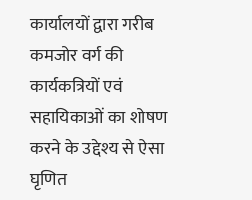कार्यालयों द्वारा गरीब कमजोर वर्ग की कार्यकत्रियों एवं सहायिकाओं का शोषण करने के उद्देश्य से ऐसा घृणित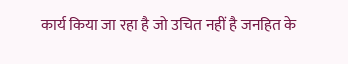कार्य किया जा रहा है जो उचित नहीं है जनहित के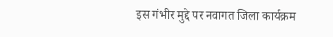इस गंभीर मुद्दे पर नवागत जिला कार्यक्रम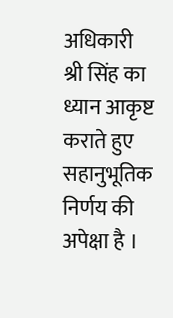अधिकारी श्री सिंह का ध्यान आकृष्ट कराते हुए सहानुभूतिक निर्णय की अपेक्षा है ।